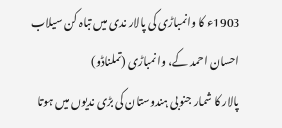1903ء کا وانمباڑی کی پالار ندی میں تباہ کن سیلاب
احسان احمد کے، وانمباڑی (تملناڈو)
پالار کا شمار جنوبی ہندوستان کی بڑی ندیوں میں ہوتا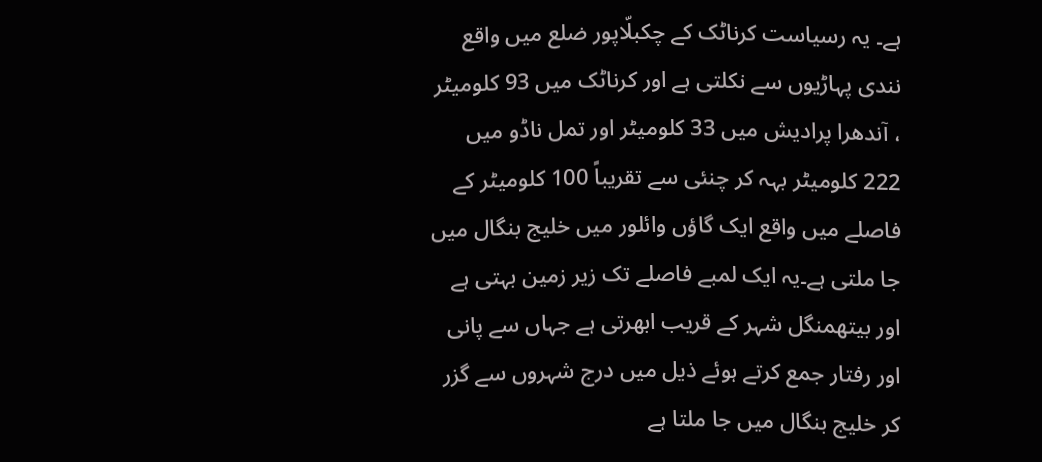ہے۔ یہ رسیاست کرناٹک کے چکبلّاپور ضلع میں واقع نندی پہاڑیوں سے نکلتی ہے اور کرناٹک میں 93 کلومیٹر ، آندھرا پرادیش میں 33 کلومیٹر اور تمل ناڈو میں 222 کلومیٹر بہہ کر چنئی سے تقریباً 100 کلومیٹر کے فاصلے میں واقع ایک گاؤں وائلور میں خلیج بنگال میں جا ملتی ہے۔یہ ایک لمبے فاصلے تک زیر زمین بہتی ہے اور بیتھمنگل شہر کے قریب ابھرتی ہے جہاں سے پانی اور رفتار جمع کرتے ہوئے ذیل میں درج شہروں سے گزر کر خلیج بنگال میں جا ملتا ہے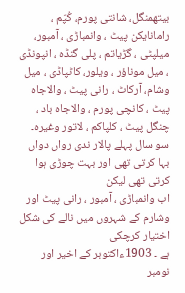بیتھمنگل، شانتی پورم، کُپّم ، رامانایکن پیٹ ، وانمباڑی ، آمبور، میلپٹی ، گڑیاتم ، پلی گنڈہ ، انپونڈی ، میل موناؤر ، ویلور، کاٹپاڈی ، میل وشام، آرکاٹ ، رانی پیٹ ، والاجاہ پیٹ ، کانچی پورم ، والاجاہ باد ، چنگل پیٹ ، کلپاکم ، لاتور وغیرہ۔
سو سال پہلے پالار ندی رواں دواں بہا کرتی تھی اور بہت چوڑی ہوا کرتی تھی لیکن
اب وانمباڑی ، آمبور ، رانی پیٹ اور وشارم کے شہروں میں نالے کی شکل اختیار کرچکی
ہے ۔ 1903ءاکتوبر کے اخیر اور نومبر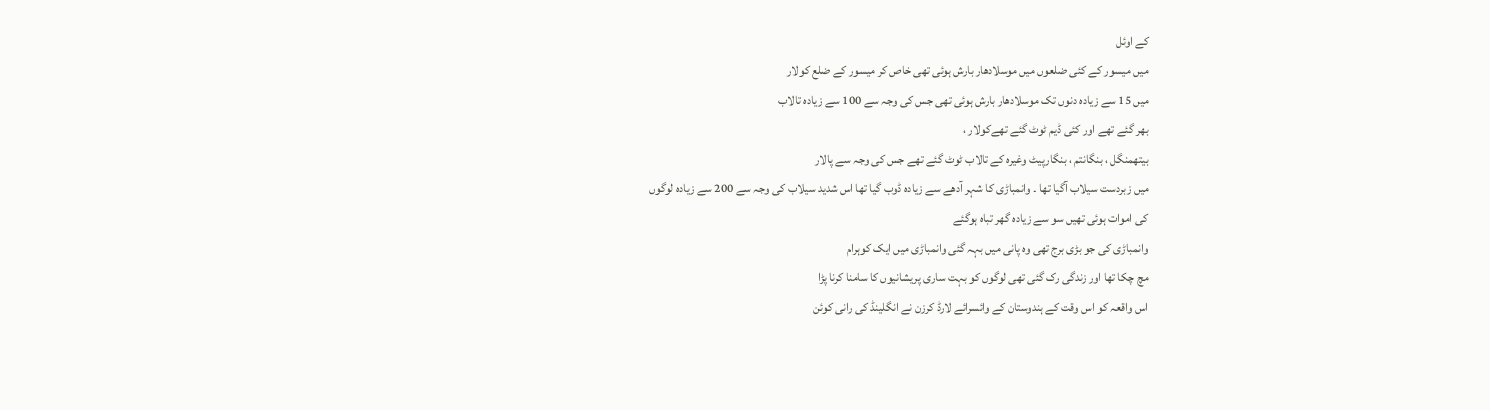کے اوئل
میں میسور کے کئی ضلعوں میں موسلادھار بارش ہوئی تھی خاص کر میسور کے ضلع کولار
میں 15 سے زیادہ دنوں تک موسلادھار بارش ہوئی تھی جس کی وجہ سے 100 سے زیادہ تالاب
بھر گئے تھے اور کئی ڈیم ٹوٹ گئے تھےکولار ،
بیتھمنگل ، بنگانتم ، بنگارپیٹ وغیرہ کے تالاب ٹوٹ گئے تھے جس کی وجہ سے پالار
میں زبردست سیلاب آگیا تھا ۔ وانمباڑی کا شہر آدھے سے زیادہ ڈوب گیا تھا اس شدید سیلاب کی وجہ سے 200 سے زیادہ لوگوں
کی اموات ہوئی تھیں سو سے زیادہ گھر تباہ ہوگئے
وانمباڑی کی جو بڑی برج تھی وہ پانی میں بہہ گئی وانمباڑی میں ایک کوہرام
مچ چکا تھا اور زندگی رک گئی تھی لوگوں کو بہت ساری پریشانیوں کا سامنا کرنا پڑا
اس واقعہ کو اس وقت کے ہندوستان کے وائسرائے لارڈ کرزن نے انگلینڈ کی رانی کوئن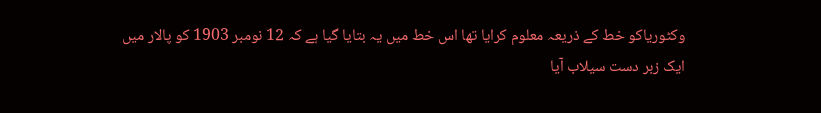وکٹوریاکو خط کے ذریعہ معلوم کرایا تھا اس خط میں یہ بتایا گیا ہے کہ 12 نومبر 1903 کو پالار میں
ایک زبر دست سیلاب آیا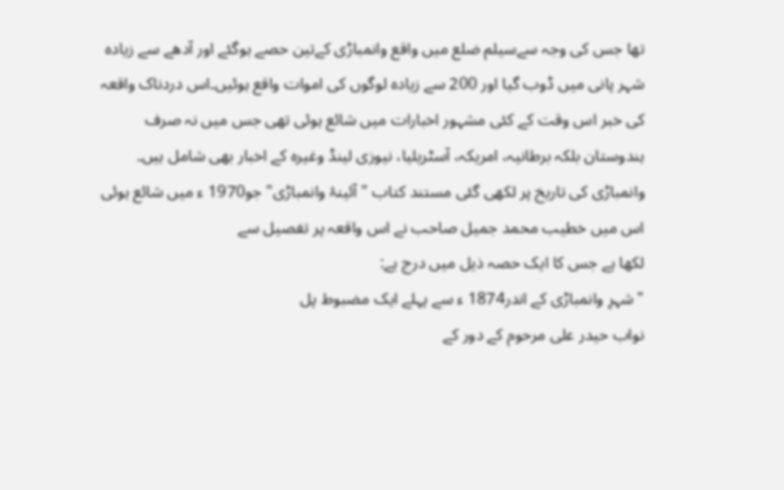تھا جس کی وجہ سےسیلم ضلع میں واقع وانمباڑی کےتین حصے ہوگئے اور آدھے سے زیادہ
شہر پانی میں ڈوب گیا اور 200 سے زیادہ لوگوں کی اموات واقع ہوئیں۔اس دردناک واقعہ کی خبر اس وقت کے کئی مشہور اخبارات میں شائع ہوئی تھی جس میں نہ صرف ہندوستان بلکہ برطانیہ، امریکہ، آسٹریلیا، نیوزی لینڈ وغیرہ کے اخبار بھی شامل ہیں۔
وانمباڑی کی تاریخ پر لکھی گئی مستند کتاب " آئینۂ وانمباڑی" جو1970 ء میں شائع ہوئی اس میں خطیب محمد جمیل صاحب نے اس واقعہ پر تفصیل سے
لکھا ہے جس کا ایک حصہ ذیل میں درج ہے:
"شہرِ وانمباڑی کے اندر1874 ء سے پہلے ایک مضبوط پل
نواب حیدر علی مرحوم کے دور کے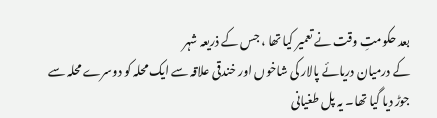بعد حکومتِ وقت نے تعمیر کیا تھا ، جس کے ذریعہ شہر
کے درمیان دریائے پالار کی شاخوں اور خندقی علاقہ سے ایک محلہ کو دوسرے محلہ سے
جوڑ دیا گیا تھا۔ یہ پل طغیانی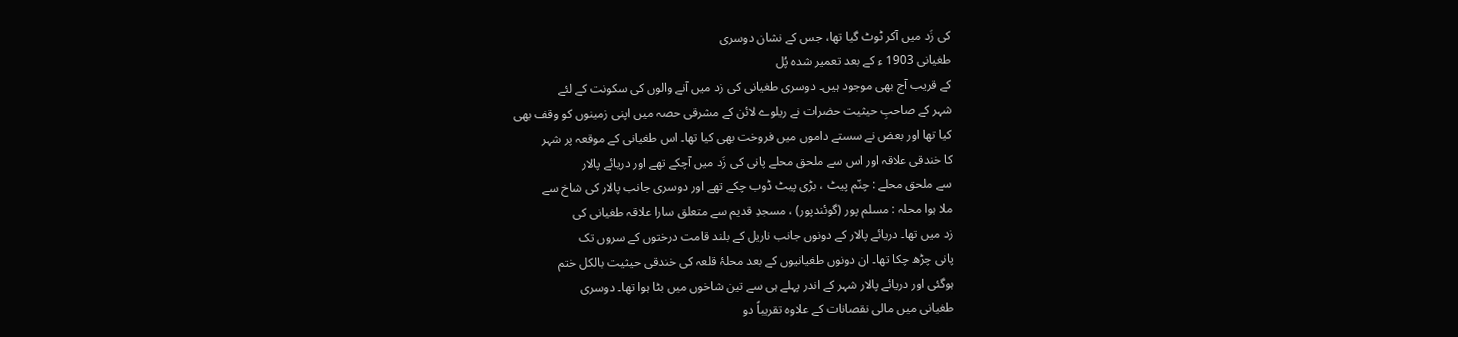کی زَد میں آکر ٹوٹ گیا تھا، جس کے نشان دوسری
طغیانی 1903 ء کے بعد تعمیر شدہ پُل
کے قریب آج بھی موجود ہیں۔ دوسری طغیانی کی زد میں آنے والوں کی سکونت کے لئے
شہر کے صاحبِ حیثیت حضرات نے ریلوے لائن کے مشرقی حصہ میں اپنی زمینوں کو وقف بھی
کیا تھا اور بعض نے سستے داموں میں فروخت بھی کیا تھا۔ اس طغیانی کے موقعہ پر شہر
کا خندقی علاقہ اور اس سے ملحق محلے پانی کی زَد میں آچکے تھے اور دریائے پالار
سے ملحق محلے : چنّم پیٹ ، بڑی پیٹ ڈوب چکے تھے اور دوسری جانب پالار کی شاخ سے
ملا ہوا محلہ : مسلم پور (گوئندپور) ، مسجدِ قدیم سے متعلق سارا علاقہ طغیانی کی
زد میں تھا۔ دریائے پالار کے دونوں جانب ناریل کے بلند قامت درختوں کے سروں تک
پانی چڑھ چکا تھا۔ ان دونوں طغیانیوں کے بعد محلۂ قلعہ کی خندقی حیثیت بالکل ختم
ہوگئی اور دریائے پالار شہر کے اندر پہلے ہی سے تین شاخوں میں بٹا ہوا تھا۔ دوسری
طغیانی میں مالی نقصانات کے علاوہ تقریباً دو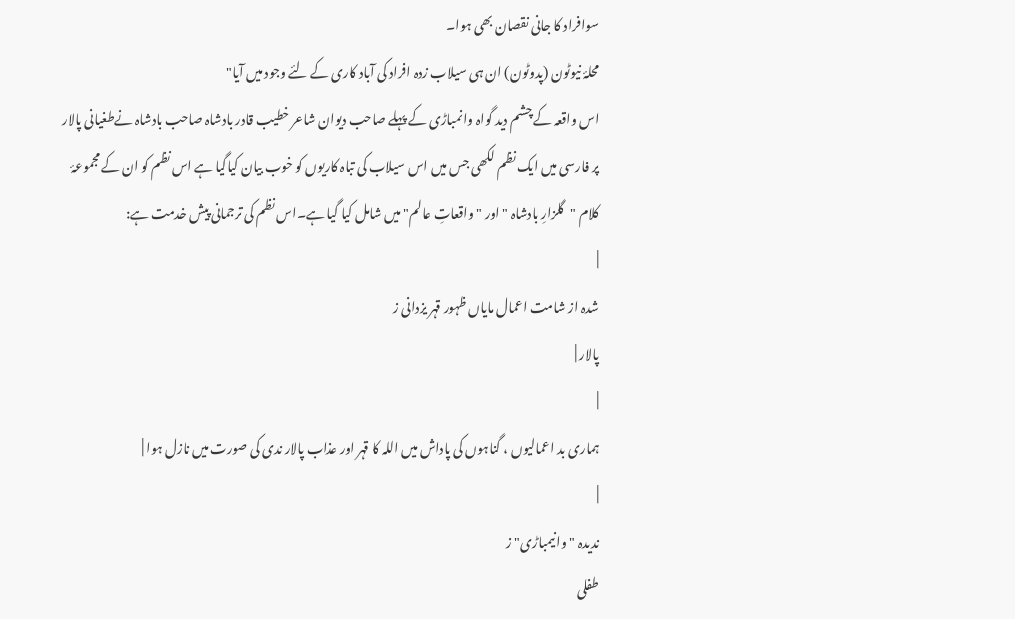سوافراد کا جانی نقصان بھی ہوا۔
محلۂ نیوٹون (پدوٹون) ان ہی سیلاب زدہ افراد کی آباد کاری کے لئے وجود میں آیا"
اس واقعہ کے چشم دید گواہ وانمباڑی کے پہلے صاحب دیوان شاعر خطیب قادر بادشاہ صاحب بادشاہ نےطغیانی پالار پر فارسی میں ایک نظم لکھی جس میں اس سیلاب کی تباہ کاریوں کو خوب بیان کیاگیا ہے اس نظم کو ان کے مجموعۂ کلام "گلزارِ بادشاہ " اور "واقعاتِ عالم" میں شامل کیا گیا ہے۔اس نظم کی ترجمانی پیش خدمت ہے:
|
شدہ از شامت اعمال مایاں ظہور قہر یزدانی ز
پالار |
|
ہماری بد اعمالیوں ، گناہوں کی پاداش میں اللہ کا قہر اور عذاب پالار ندی کی صورت میں نازل ہوا |
|
ندیدہ "وانیمباڑی" ز
طفلی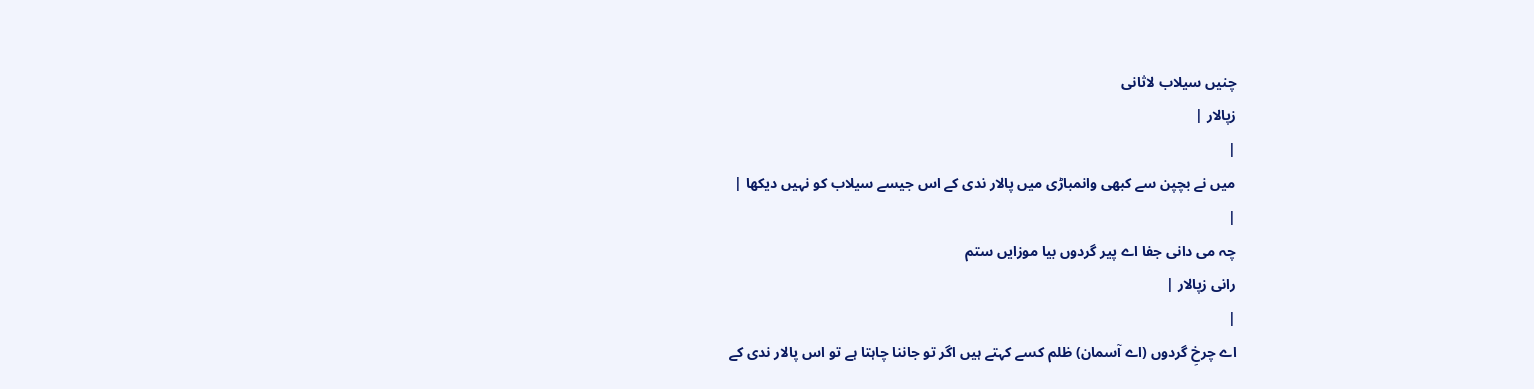چنیں سیلاب لاثانی
زپالار |
|
میں نے بچپن سے کبھی وانمباڑی میں پالار ندی کے اس جیسے سیلاب کو نہیں دیکھا |
|
چہ می دانی جفا اے پیر گردوں بیا موزایں ستم
رانی زپالار |
|
اے چرخِ گردوں (اے آسمان) ظلم کسے کہتے ہیں اگر تو جاننا چاہتا ہے تو اس پالار ندی کے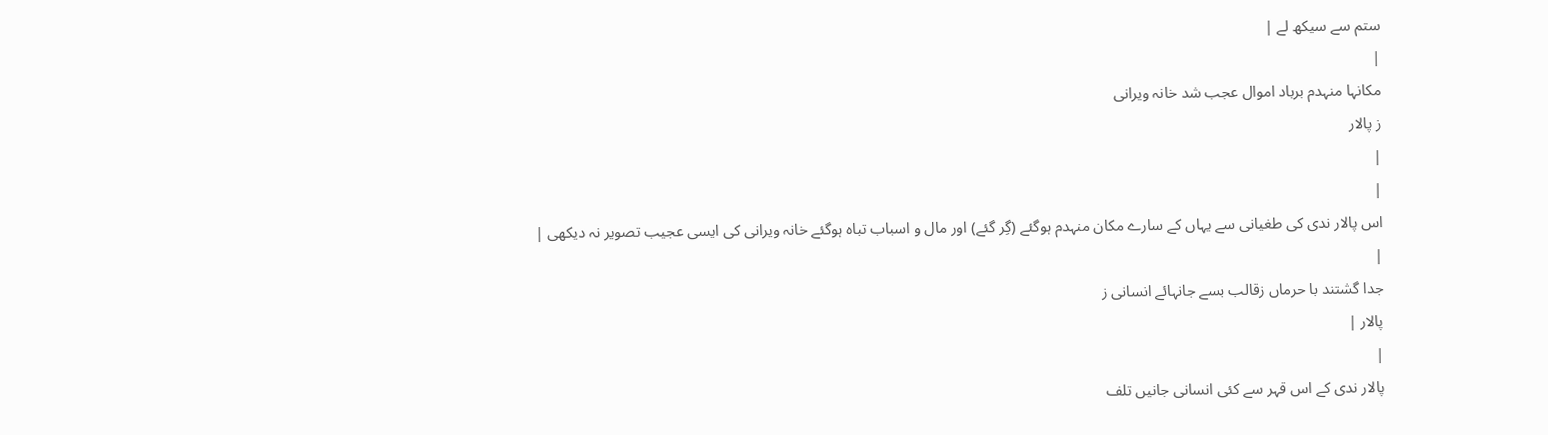ستم سے سیکھ لے |
|
مکانہا منہدم برباد اموال عجب شد خانہ ویرانی
ز پالار
|
|
اس پالار ندی کی طغیانی سے یہاں کے سارے مکان منہدم ہوگئے (گِر گئے) اور مال و اسباب تباہ ہوگئے خانہ ویرانی کی ایسی عجیب تصویر نہ دیکھی |
|
جدا گشتند با حرماں زقالب بسے جانہائے انسانی ز
پالار |
|
پالار ندی کے اس قہر سے کئی انسانی جانیں تلف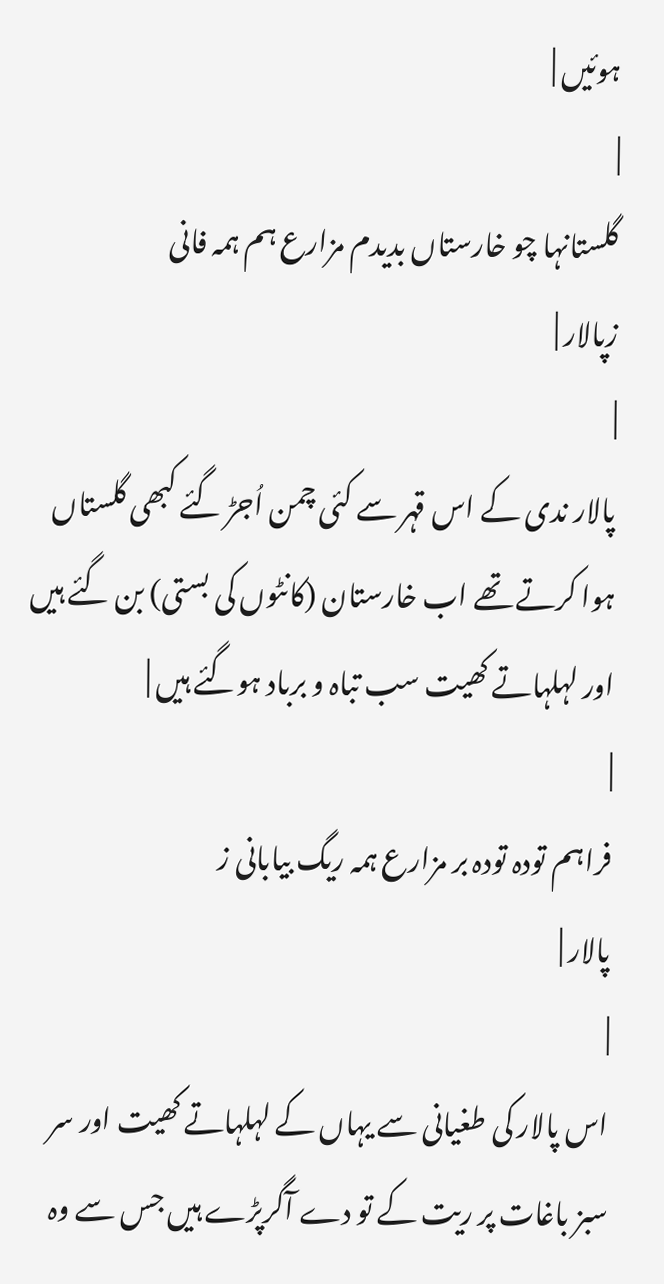ہوئیں |
|
گلستانہا چو خارستاں بدیدم مزارع ہم ہمہ فانی
زپالار |
|
پالار ندی کے اس قہر سے کئی چمن اُجڑ گئے کبھی گلستاں ہوا کرتے تھے اب خارستان (کانٹوں کی بستی) بن گئے ہیں اور لہلہاتے کھیت سب تباہ و برباد ہوگئے ہیں |
|
فراہم تودہ تودہ بر مزارع ہمہ ریگ بیابانی ز
پالار |
|
اس پالار کی طغیانی سے یہاں کے لہلہاتے کھیت اور سر سبز باغات پر ریت کے تو دے آگرپڑے ہیں جس سے وہ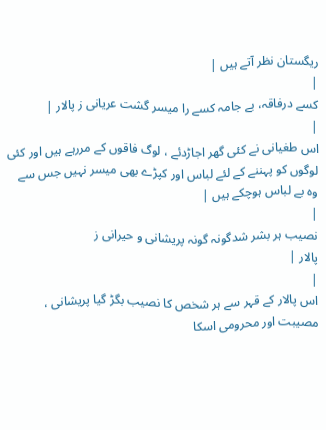ریگستان نظر آتے ہیں |
|
کسے درفاقہ، بے جامہ کسے را میسر گشت عریانی ز پالار |
|
اس طغیانی نے کئی گھر اجاڑدئے ، لوگ فاقوں کے مررہے ہیں اور کئی لوگوں کو پہننے کے لئے لباس اور کپڑے بھی میسر نہیں جس سے وہ بے لباس ہوچکے ہیں |
|
نصیب ہر بشر شدگونہ گونہ پریشانی و حیرانی ز
پالار |
|
اس پالار کے قہر سے ہر شخص کا نصیب بگڑ گیا پریشانی ، مصیبت اور محرومی اسکا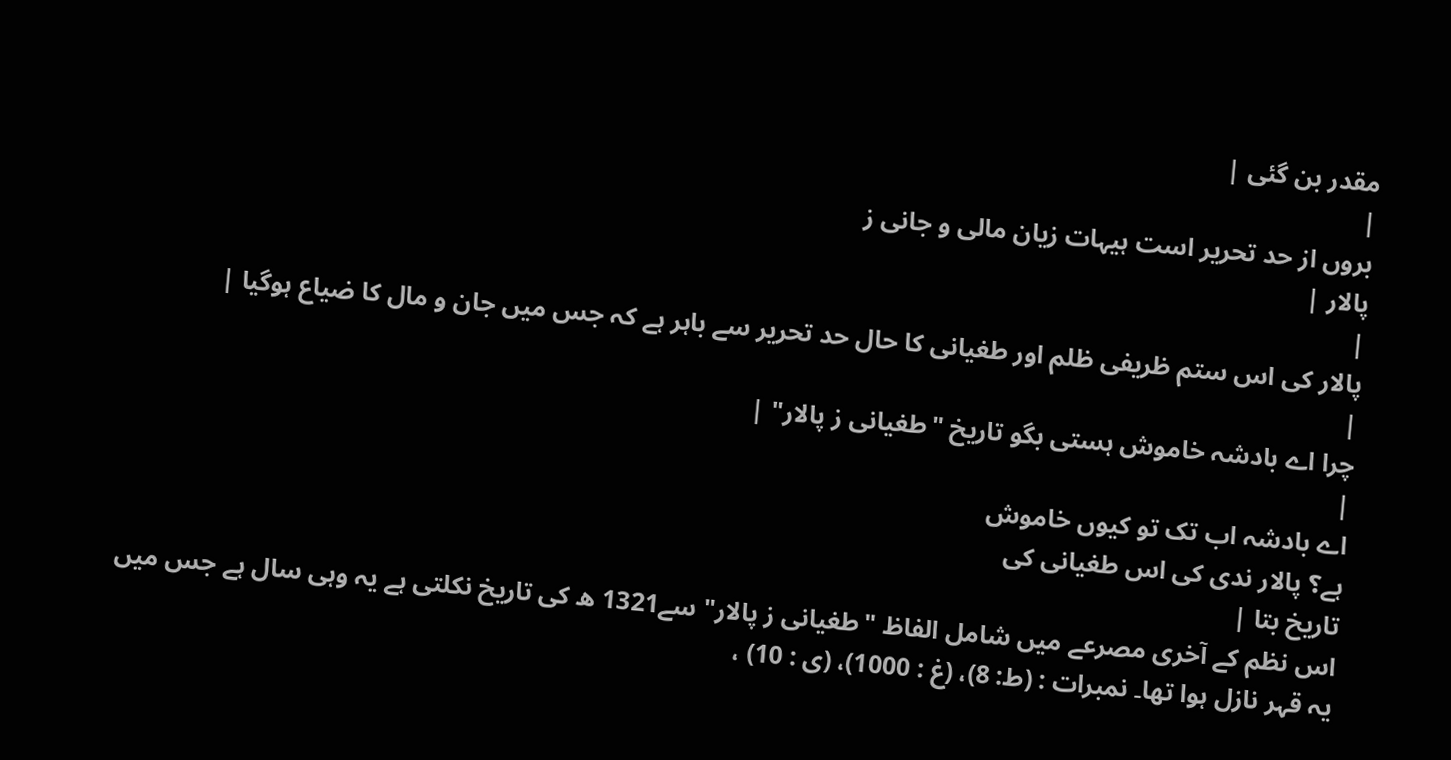مقدر بن گئی |
|
بروں از حد تحریر است ہیہات زیان مالی و جانی ز
پالار |
|
پالار کی اس ستم ظریفی ظلم اور طغیانی کا حال حد تحریر سے باہر ہے کہ جس میں جان و مال کا ضیاع ہوگیا |
|
چرا اے بادشہ خاموش ہستی بگو تاریخ "طغیانی ز پالار" |
|
اے بادشہ اب تک تو کیوں خاموش
ہے؟ پالار ندی کی اس طغیانی کی
تاریخ بتا |
اس نظم کے آخری مصرعے میں شامل الفاظ "طغیانی ز پالار" سے1321 ھ کی تاریخ نکلتی ہے یہ وہی سال ہے جس میں یہ قہر نازل ہوا تھا۔ نمبرات : (ط: 8)، (غ : 1000)، (ی : 10) ،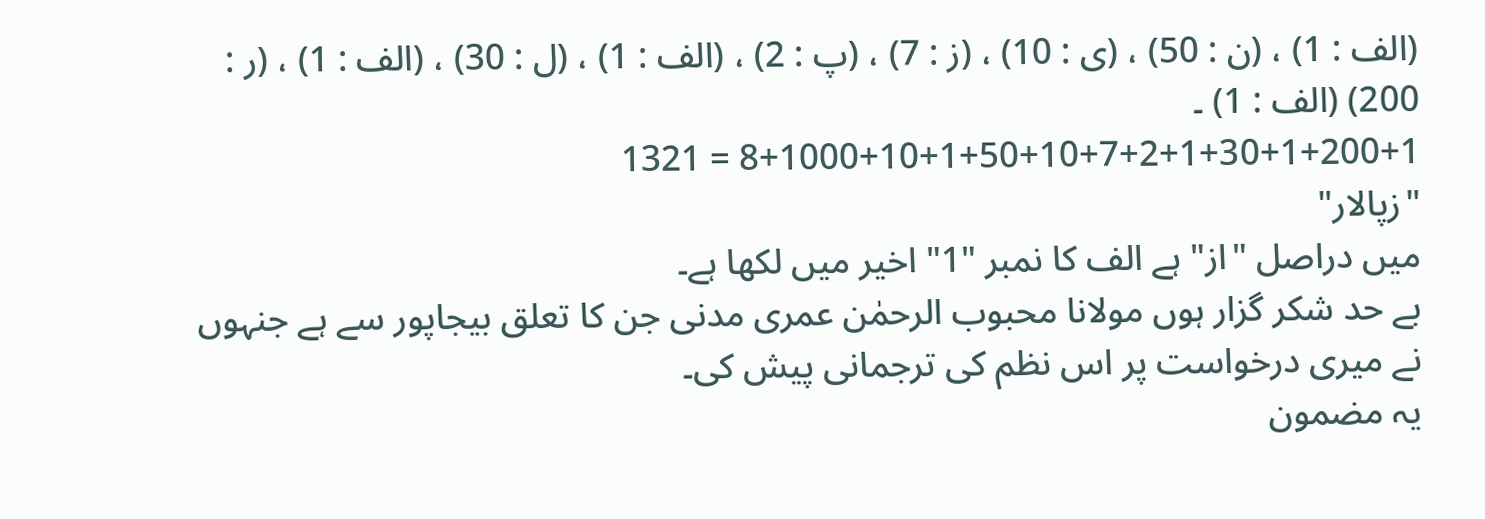(الف : 1) ، (ن : 50) ، (ی : 10) ، (ز : 7) ، (پ : 2) ، (الف : 1) ، (ل : 30) ، (الف : 1) ، (ر : 200) (الف : 1) ۔
8+1000+10+1+50+10+7+2+1+30+1+200+1 = 1321
"زپالار"
میں دراصل "از" ہے الف کا نمبر "1" اخیر میں لکھا ہے۔
بے حد شکر گزار ہوں مولانا محبوب الرحمٰن عمری مدنی جن کا تعلق بیجاپور سے ہے جنہوں
نے میری درخواست پر اس نظم کی ترجمانی پیش کی۔
یہ مضمون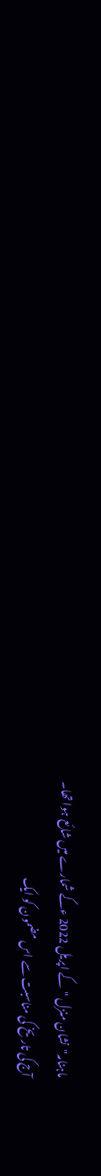ماہنامہ"نشان منزل "کے اپریل 2022 ءکے شمارے میں شائع ہوا تھا۔
آج کی تاریخ کی مناسبت سے اس مضمون کو ایک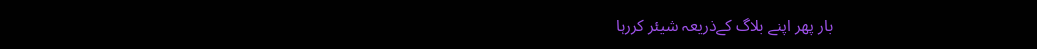بار پھر اپنے بلاگ کےذریعہ شیئر کررہا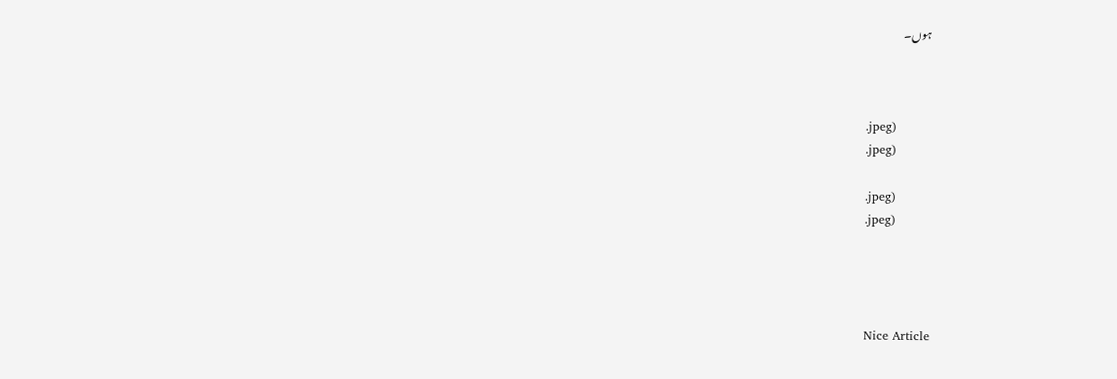ہوں۔



.jpeg)
.jpeg)

.jpeg)
.jpeg)




Nice Article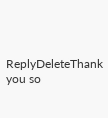ReplyDeleteThank you so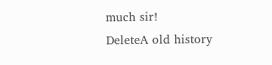much sir!
DeleteA old history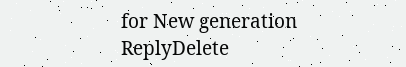for New generation
ReplyDelete